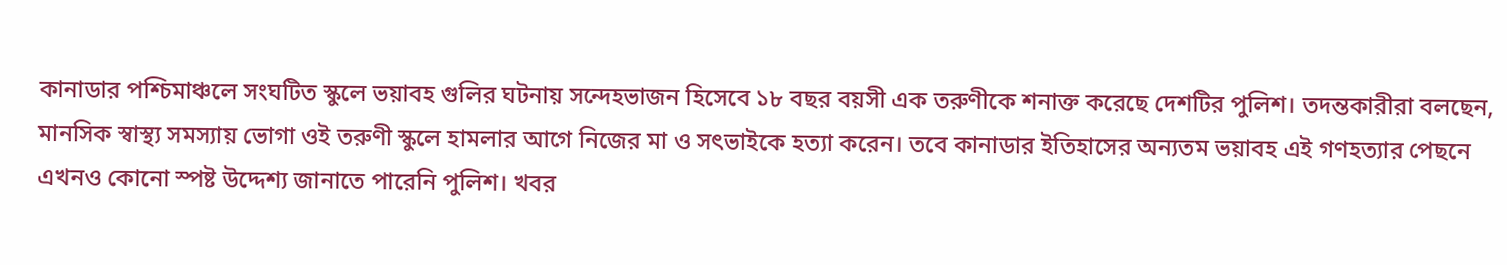কানাডার পশ্চিমাঞ্চলে সংঘটিত স্কুলে ভয়াবহ গুলির ঘটনায় সন্দেহভাজন হিসেবে ১৮ বছর বয়সী এক তরুণীকে শনাক্ত করেছে দেশটির পুলিশ। তদন্তকারীরা বলছেন, মানসিক স্বাস্থ্য সমস্যায় ভোগা ওই তরুণী স্কুলে হামলার আগে নিজের মা ও সৎভাইকে হত্যা করেন। তবে কানাডার ইতিহাসের অন্যতম ভয়াবহ এই গণহত্যার পেছনে এখনও কোনো স্পষ্ট উদ্দেশ্য জানাতে পারেনি পুলিশ। খবর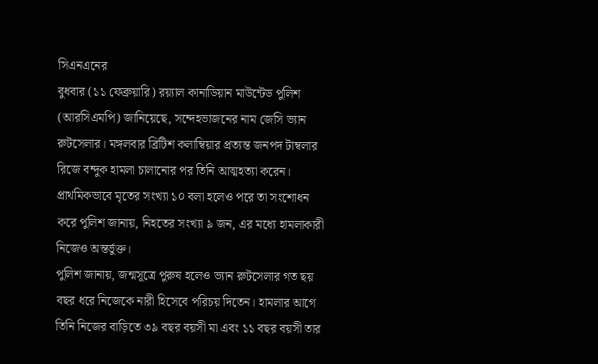সিএনএনের
বুধবার (১১ ফেব্রুয়ারি) রয়্যাল কানাডিয়ান মাউন্টেড পুলিশ (আরসিএমপি) জানিয়েছে, সন্দেহভাজনের নাম জেসি ভ্যান রুটসেলার। মঙ্গলবার ব্রিটিশ কলাম্বিয়ার প্রত্যন্ত জনপদ টাম্বলার রিজে বন্দুক হামলা চালানোর পর তিনি আত্মহত্যা করেন। প্রাথমিকভাবে মৃতের সংখ্যা ১০ বলা হলেও পরে তা সংশোধন করে পুলিশ জানায়, নিহতের সংখ্যা ৯ জন, এর মধ্যে হামলাকারী নিজেও অন্তর্ভুক্ত।
পুলিশ জানায়, জন্মসূত্রে পুরুষ হলেও ভ্যান রুটসেলার গত ছয় বছর ধরে নিজেকে নারী হিসেবে পরিচয় দিতেন। হামলার আগে তিনি নিজের বাড়িতে ৩৯ বছর বয়সী মা এবং ১১ বছর বয়সী তার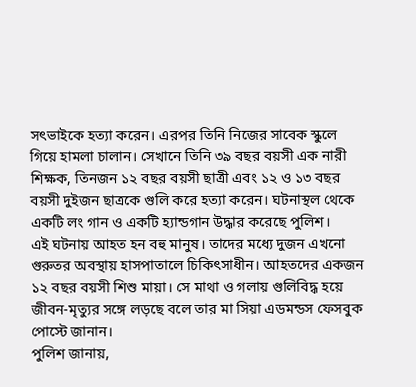সৎভাইকে হত্যা করেন। এরপর তিনি নিজের সাবেক স্কুলে গিয়ে হামলা চালান। সেখানে তিনি ৩৯ বছর বয়সী এক নারী শিক্ষক, তিনজন ১২ বছর বয়সী ছাত্রী এবং ১২ ও ১৩ বছর বয়সী দুইজন ছাত্রকে গুলি করে হত্যা করেন। ঘটনাস্থল থেকে একটি লং গান ও একটি হ্যান্ডগান উদ্ধার করেছে পুলিশ।
এই ঘটনায় আহত হন বহু মানুষ। তাদের মধ্যে দুজন এখনো গুরুতর অবস্থায় হাসপাতালে চিকিৎসাধীন। আহতদের একজন ১২ বছর বয়সী শিশু মায়া। সে মাথা ও গলায় গুলিবিদ্ধ হয়ে জীবন-মৃত্যুর সঙ্গে লড়ছে বলে তার মা সিয়া এডমন্ডস ফেসবুক পোস্টে জানান।
পুলিশ জানায়,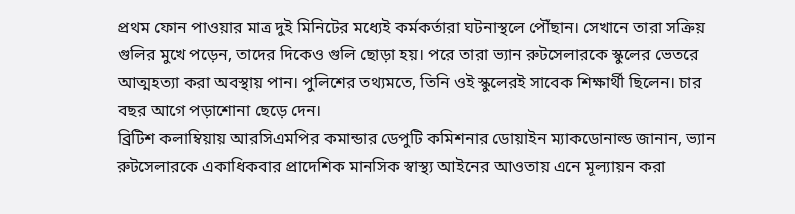প্রথম ফোন পাওয়ার মাত্র দুই মিনিটের মধ্যেই কর্মকর্তারা ঘটনাস্থলে পৌঁছান। সেখানে তারা সক্রিয় গুলির মুখে পড়েন, তাদের দিকেও গুলি ছোড়া হয়। পরে তারা ভ্যান রুটসেলারকে স্কুলের ভেতরে আত্মহত্যা করা অবস্থায় পান। পুলিশের তথ্যমতে, তিনি ওই স্কুলেরই সাবেক শিক্ষার্থী ছিলেন। চার বছর আগে পড়াশোনা ছেড়ে দেন।
ব্রিটিশ কলাম্বিয়ায় আরসিএমপির কমান্ডার ডেপুটি কমিশনার ডোয়াইন ম্যাকডোনাল্ড জানান, ভ্যান রুটসেলারকে একাধিকবার প্রাদেশিক মানসিক স্বাস্থ্য আইনের আওতায় এনে মূল্যায়ন করা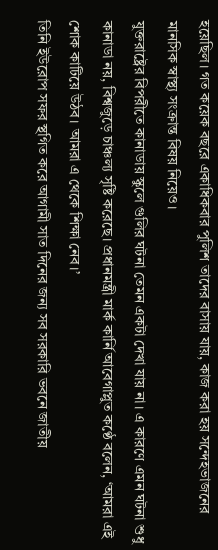হয়েছিল। গত কয়েক বছরে একাধিকবার পুলিশ তাদের বাসায় যায়, কাজ করা হয় সন্দেহভাজনের মানসিক স্বাস্থ্য সংক্রান্ত বিষয় নিয়েও।
যুক্তরাষ্ট্রের বিপরীতে কানাডায় স্কুলে গুলির ঘটনা তেমন একটা দেখা যায় না। এ কারণে এমন ঘটনা শুধু কানাডা নয়, বিশ্বজুড়ে চাঞ্চল্য সৃষ্টি করেছে। প্রধানমন্ত্রী মার্ক কার্নি আবেগাপ্লুত কণ্ঠে বলেন, ‘আমরা এই শোক কাটিয়ে উঠব। আমরা এ থেকে শিক্ষা নেব।’
তিনি ইউরোপ সফর স্থগিত করে আগামী সাত দিনের জন্য সব সরকারি ভবনে জাতীয়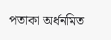পতাকা অর্ধনমিত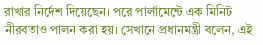রাখার নির্দেশ দিয়েছেন। পরে পার্লামেন্টে এক মিনিট নীরবতাও পালন করা হয়। সেখানে প্রধানমন্ত্রী বলেন, এই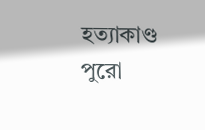হত্যাকাণ্ড পুরো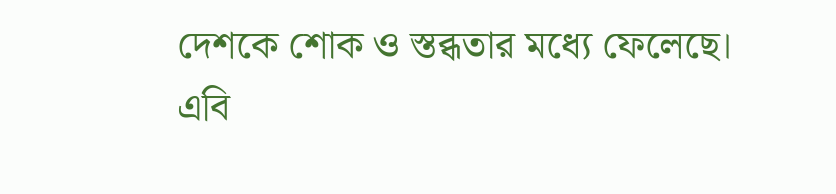দেশকে শোক ও স্তব্ধতার মধ্যে ফেলেছে।
এবি